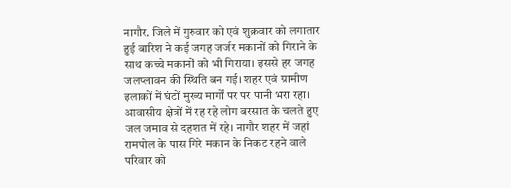नागौर. जिले में गुरुवार को एवं शुक्रवार को लगातार हुई बारिश ने कई जगह जर्जर मकानों को गिराने के साथ कच्चे मकानों को भी गिराया। इससे हर जगह जलप्लावन की स्थिति बन गई। शहर एवं ग्रामीण इलाकों में घंटों मुख्य मार्गों पर पर पानी भरा रहा। आवासीय क्षेत्रों में रह रहे लोग बरसात के चलते हुए जल जमाव से दहशत में रहे। नागौर शहर में जहां रामपोल के पास गिरे मकान के निकट रहने वाले परिवार को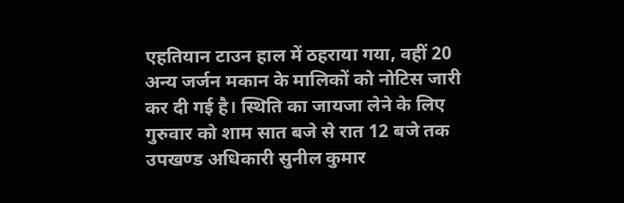एहतियान टाउन हाल में ठहराया गया, वहीं 20 अन्य जर्जन मकान के मालिकों को नोटिस जारी कर दी गई है। स्थिति का जायजा लेने के लिए गुरुवार को शाम सात बजे से रात 12 बजे तक उपखण्ड अधिकारी सुनील कुमार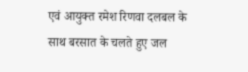एवं आयुक्त रमेश रिणवा दलबल के साथ बरसात के चलते हुए जल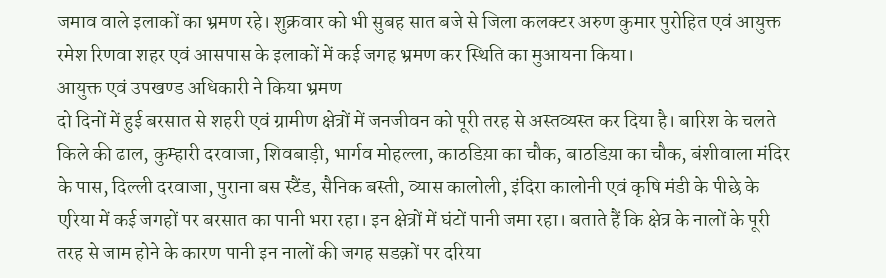जमाव वाले इलाकों का भ्रमण रहे। शुक्रवार को भी सुबह सात बजे से जिला कलक्टर अरुण कुमार पुरोहित एवं आयुक्त रमेश रिणवा शहर एवं आसपास के इलाकों में कई जगह भ्रमण कर स्थिति का मुआयना किया।
आयुक्त एवं उपखण्ड अधिकारी ने किया भ्रमण
दो दिनों में हुई बरसात से शहरी एवं ग्रामीण क्षेत्रों में जनजीवन को पूरी तरह से अस्तव्यस्त कर दिया है। बारिश के चलते किले की ढाल, कुम्हारी दरवाजा, शिवबाड़ी, भार्गव मोहल्ला, काठडिय़ा का चौक, बाठडिय़ा का चौक, बंशीवाला मंदिर के पास, दिल्ली दरवाजा, पुराना बस स्टैंड, सैनिक बस्ती, व्यास कालोली, इंदिरा कालोनी एवं कृषि मंडी के पीछे के एरिया में कई जगहों पर बरसात का पानी भरा रहा। इन क्षेत्रों में घंटों पानी जमा रहा। बताते हैं कि क्षेत्र के नालों के पूरी तरह से जाम होने के कारण पानी इन नालों की जगह सडक़ों पर दरिया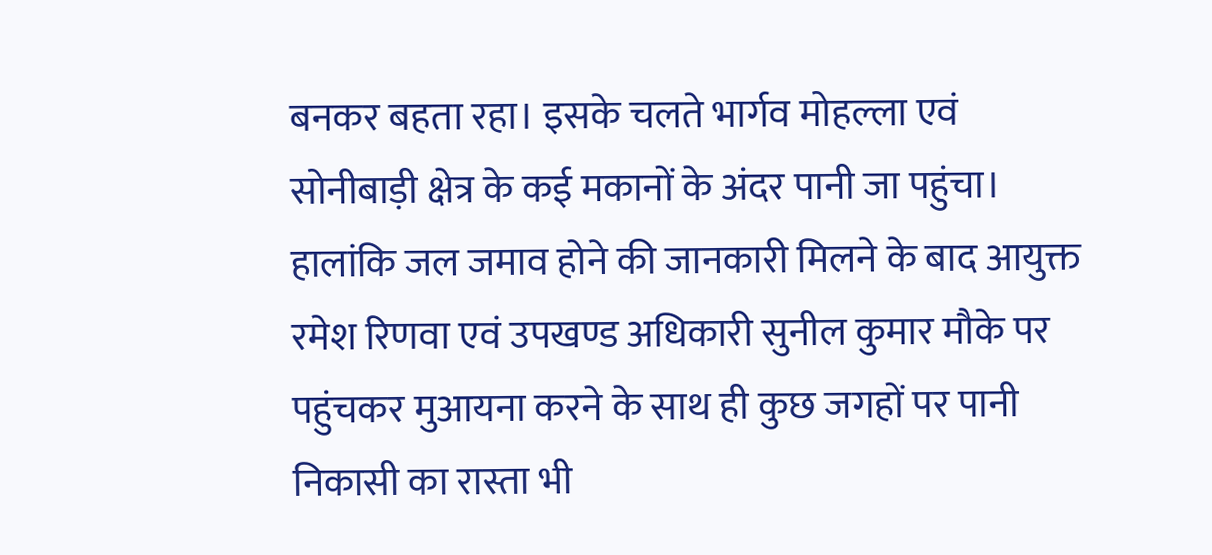बनकर बहता रहा। इसके चलते भार्गव मोहल्ला एवं सोनीबाड़ी क्षेत्र के कई मकानों के अंदर पानी जा पहुंचा। हालांकि जल जमाव होने की जानकारी मिलने के बाद आयुक्त रमेश रिणवा एवं उपखण्ड अधिकारी सुनील कुमार मौके पर पहुंचकर मुआयना करने के साथ ही कुछ जगहों पर पानी निकासी का रास्ता भी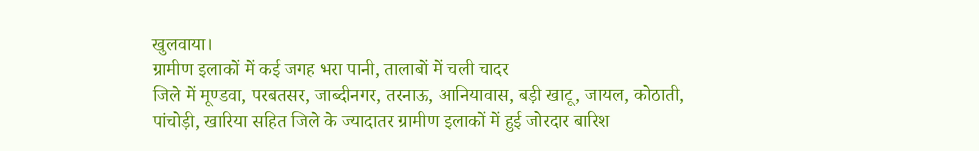खुलवाया।
ग्रामीण इलाकों में कई जगह भरा पानी, तालाबों में चली चादर
जिले में मूण्डवा, परबतसर, जाब्दीनगर, तरनाऊ, आनियावास, बड़ी खाटू, जायल, कोठाती, पांचोड़ी, खारिया सहित जिले के ज्यादातर ग्रामीण इलाकों में हुई जोरदार बारिश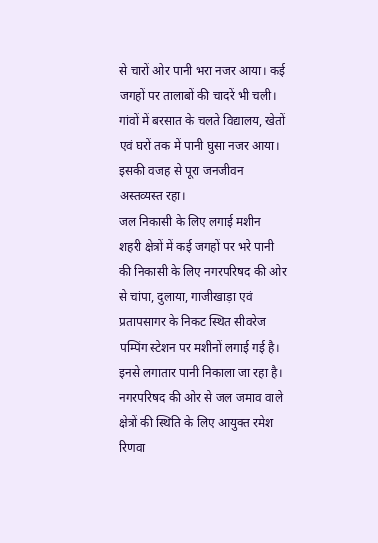से चारों ओर पानी भरा नजर आया। कई जगहों पर तालाबों की चादरें भी चली। गांवों में बरसात के चलते विद्यालय, खेतों एवं घरों तक में पानी घुसा नजर आया। इसकी वजह से पूरा जनजीवन अस्तव्यस्त रहा।
जल निकासी के लिए लगाई मशीन
शहरी क्षेत्रों में कई जगहों पर भरे पानी की निकासी के लिए नगरपरिषद की ओर से चांपा, दुलाया, गाजीखाड़ा एवं प्रतापसागर के निकट स्थित सीवरेज पम्पिंग स्टेशन पर मशीनों लगाई गई है। इनसे लगातार पानी निकाला जा रहा है। नगरपरिषद की ओर से जल जमाव वाले क्षेत्रों की स्थिति के लिए आयुक्त रमेश रिणवा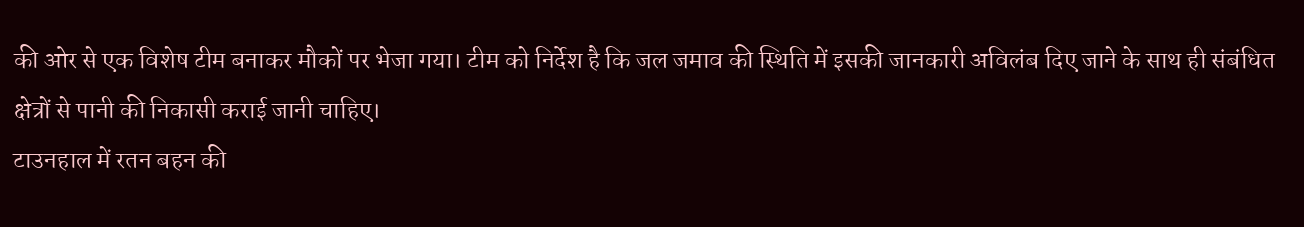की ओर से एक विशेष टीम बनाकर मौकों पर भेजा गया। टीम को निर्देश है कि जल जमाव की स्थिति में इसकी जानकारी अविलंब दिए जाने के साथ ही संबंधित क्षेत्रों से पानी की निकासी कराई जानी चाहिए।
टाउनहाल में रतन बहन की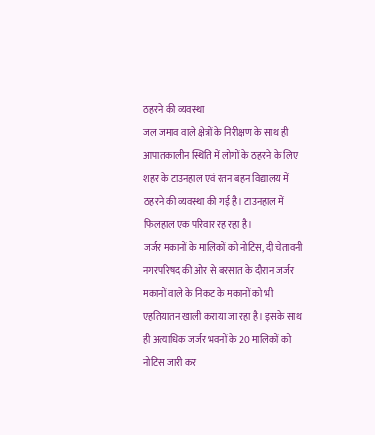ठहरने की व्यवस्था
जल जमाव वाले क्षेत्रों के निरीक्षण के साथ ही आपातकालीन स्थिति में लोगों के ठहरने के लिए शहर के टाउनहाल एवं रतन बहन विद्यालय में ठहरने की व्यवस्था की गई है। टाउनहाल में फिलहाल एक परिवार रह रहा है।
जर्जर मकानों के मालिकों को नोटिस, दी चेतावनी
नगरपरिषद की ओर से बरसात के दौरान जर्जर मकानों वाले के निकट के मकानों को भी एहतियातन खाली कराया जा रहा है। इसके साथ ही अत्याधिक जर्जर भवनों के 20 मालिकों को नोटिस जारी कर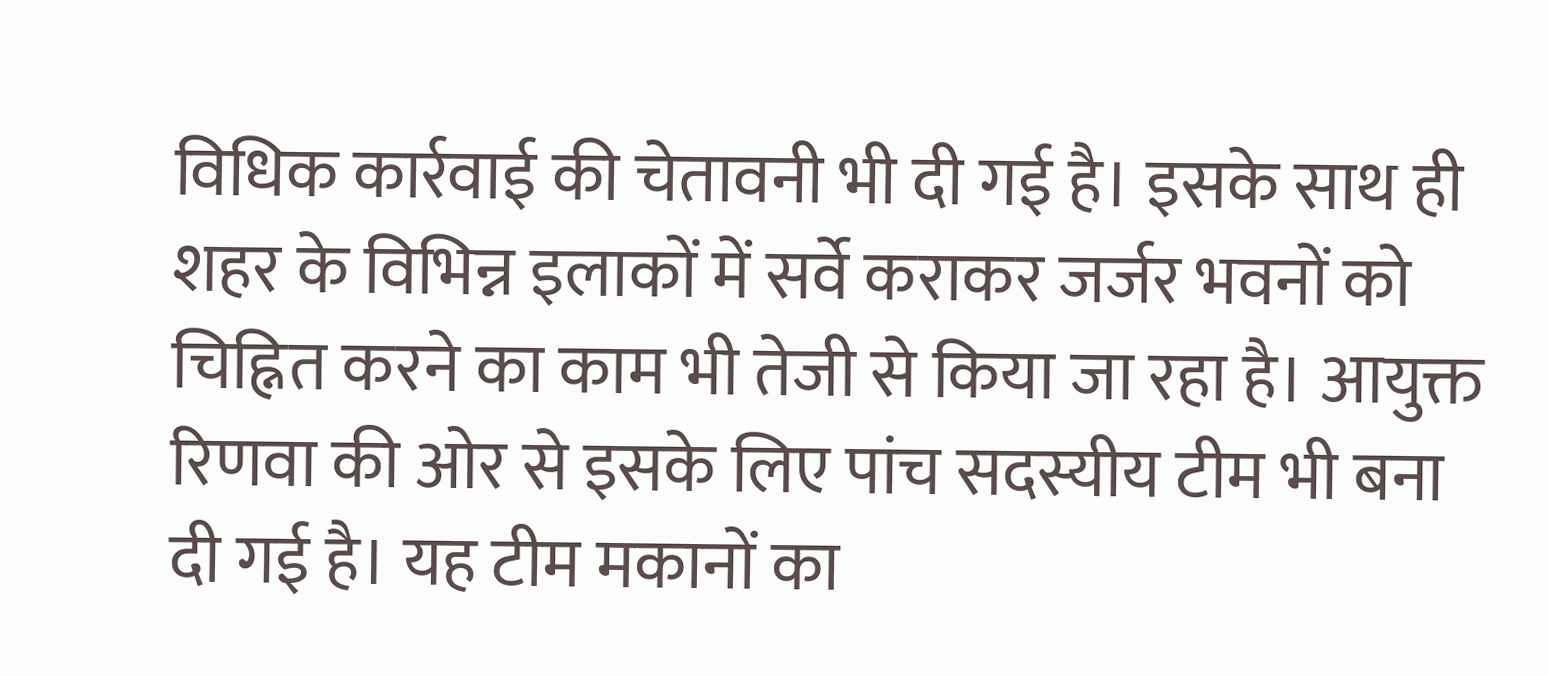विधिक कार्रवाई की चेतावनी भी दी गई है। इसके साथ ही शहर के विभिन्न इलाकों में सर्वे कराकर जर्जर भवनों को चिह्नित करने का काम भी तेजी से किया जा रहा है। आयुक्त रिणवा की ओर से इसके लिए पांच सदस्यीय टीम भी बना दी गई है। यह टीम मकानों का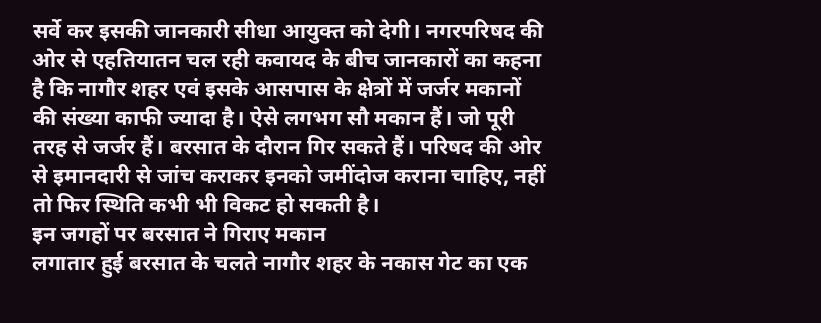सर्वे कर इसकी जानकारी सीधा आयुक्त को देगी। नगरपरिषद की ओर से एहतियातन चल रही कवायद के बीच जानकारों का कहना है कि नागौर शहर एवं इसके आसपास के क्षेत्रों में जर्जर मकानों की संख्या काफी ज्यादा है। ऐसे लगभग सौ मकान हैं। जो पूरी तरह से जर्जर हैं। बरसात के दौरान गिर सकते हैं। परिषद की ओर से इमानदारी से जांच कराकर इनको जमींदोज कराना चाहिए, नहीं तो फिर स्थिति कभी भी विकट हो सकती है।
इन जगहों पर बरसात ने गिराए मकान
लगातार हुई बरसात के चलते नागौर शहर के नकास गेट का एक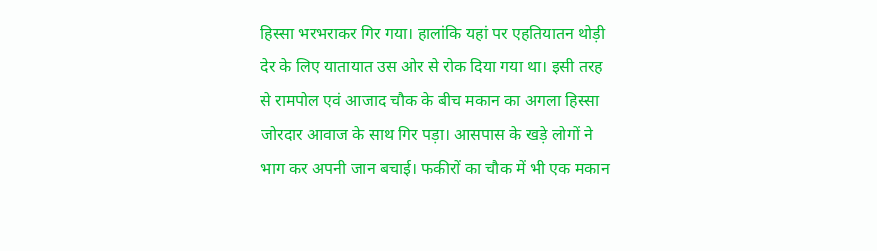हिस्सा भरभराकर गिर गया। हालांकि यहां पर एहतियातन थोड़ी देर के लिए यातायात उस ओर से रोक दिया गया था। इसी तरह से रामपोल एवं आजाद चौक के बीच मकान का अगला हिस्सा जोरदार आवाज के साथ गिर पड़ा। आसपास के खड़े लोगों ने भाग कर अपनी जान बचाई। फकीरों का चौक में भी एक मकान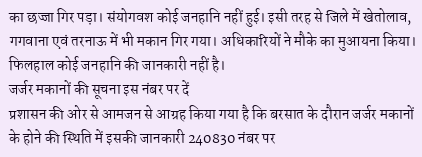का छज्जा गिर पड़ा। संयोगवश कोई जनहानि नहीं हुई। इसी तरह से जिले में खेतोलाव, गगवाना एवं तरनाऊ में भी मकान गिर गया। अधिकारियों ने मौके का मुआयना किया। फिलहाल कोई जनहानि की जानकारी नहीं है।
जर्जर मकानों की सूचना इस नंबर पर दें
प्रशासन की ओर से आमजन से आग्रह किया गया है कि बरसात के दौरान जर्जर मकानों के होने की स्थिति में इसकी जानकारी 240830 नंबर पर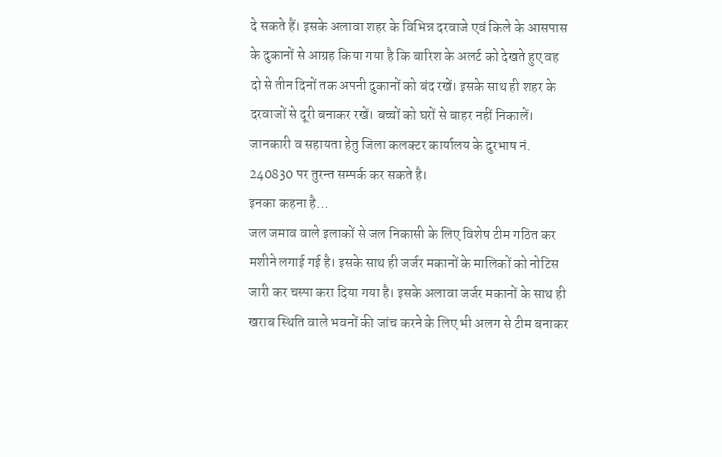दे सकते हैं। इसके अलावा शहर के विभिन्न दरवाजे एवं किले के आसपास के दुकानों से आग्रह किया गया है कि बारिश के अलर्ट को देखते हुए वह दो से तीन दिनों तक अपनी दुकानों को बंद रखें। इसके साथ ही शहर के दरवाजों से दूरी बनाकर रखें। बच्चों को घरों से बाहर नहीं निकालें। जानकारी व सहायता हेतु जिला कलक्टर कार्यालय के दुरभाष नं. 240830 पर तुरन्त सम्पर्क कर सकते है।
इनका कहना है…
जल जमाव वाले इलाकों से जल निकासी के लिए विशेष टीम गठित कर मशीने लगाई गई है। इसके साथ ही जर्जर मकानों के मालिकों को नोटिस जारी कर चस्पा करा दिया गया है। इसके अलावा जर्जर मकानों के साथ ही खराब स्थिति वाले भवनों की जांच करने के लिए भी अलग से टीम बनाकर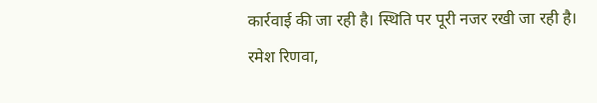कार्रवाई की जा रही है। स्थिति पर पूरी नजर रखी जा रही है।
रमेश रिणवा,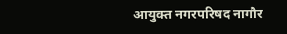आयुक्त नगरपरिषद नागौर